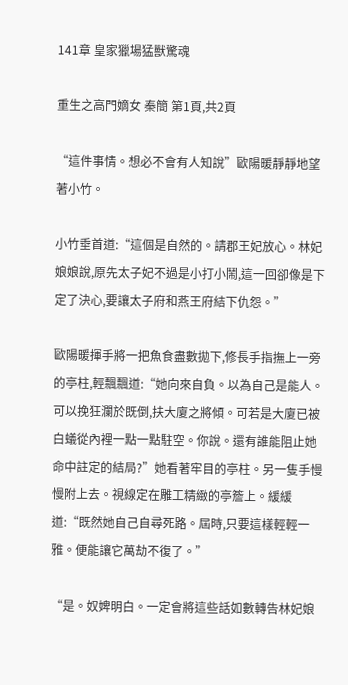141章 皇家獵場猛獸驚魂

重生之高門嫡女 秦簡 第1頁,共2頁

“這件事情。想必不會有人知說”歐陽暖靜靜地望著小竹。

小竹垂首道:“這個是自然的。請郡王妃放心。林妃娘娘說,原先太子妃不過是小打小鬧,這一回卻像是下定了決心,要讓太子府和燕王府結下仇怨。”

歐陽暖揮手將一把魚食盡數拋下,修長手指撫上一旁的亭柱,輕飄飄道:“她向來自負。以為自己是能人。可以挽狂瀾於既倒,扶大廈之將傾。可若是大廈已被白蟻從內裡一點一點駐空。你說。還有誰能阻止她命中註定的結局?”她看著牢目的亭柱。另一隻手慢慢附上去。視線定在雕工精緻的亭簷上。緩緩道:“既然她自己自尋死路。屆時,只要這樣輕輕一雅。便能讓它萬劫不復了。”

“是。奴婢明白。一定會將這些話如數轉告林妃娘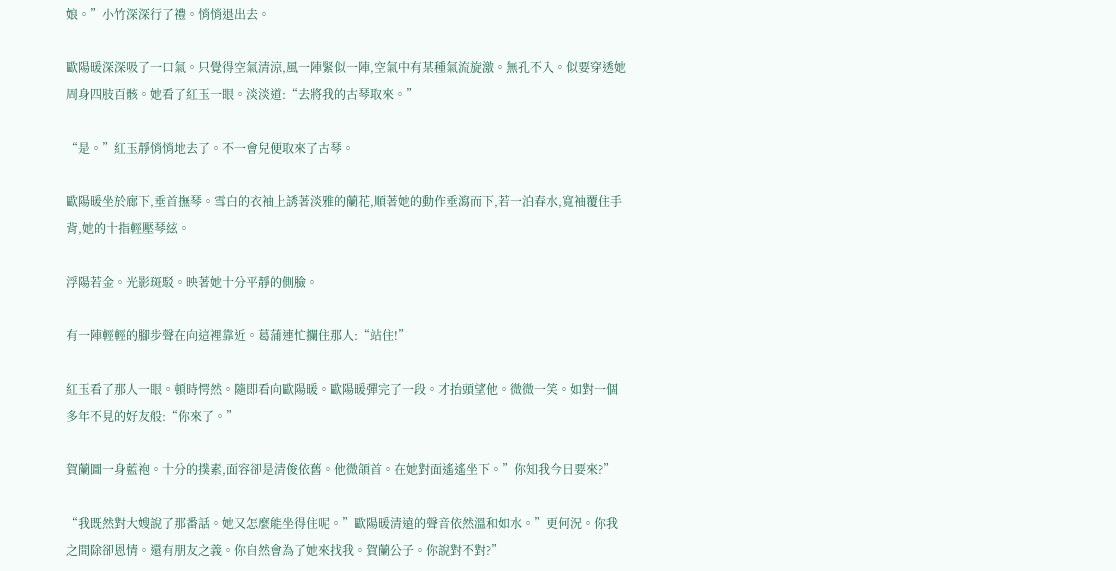娘。”小竹深深行了禮。悄悄退出去。

歐陽暖深深吸了一口氣。只覺得空氣清涼,風一陣緊似一陣,空氣中有某種氣流旋激。無孔不入。似要穿透她周身四肢百骸。她看了紅玉一眼。淡淡道:“去將我的古琴取來。”

“是。”紅玉靜悄悄地去了。不一會兒便取來了古琴。

歐陽暖坐於廊下,垂首撫琴。雪白的衣袖上誘著淡雅的蘭花,順著她的動作垂瀉而下,若一泊春水,寬袖覆住手背,她的十指輕壓琴絃。

浮陽若金。光影斑駁。映著她十分平靜的側臉。

有一陣輕輕的腳步聲在向這裡靠近。葛蒲連忙攔住那人:“站住!”

紅玉看了那人一眼。頓時愕然。隨即看向歐陽暖。歐陽暖彈完了一段。才抬頭望他。微微一笑。如對一個多年不見的好友般:“你來了。”

賀蘭圖一身藍袍。十分的撲素,面容卻是清俊依舊。他微頜首。在她對面遙遙坐下。”你知我今日要來?”

“我既然對大嫂說了那番話。她又怎麼能坐得住呢。”歐陽暖清遠的聲音依然溫和如水。”更何況。你我之間除卻恩情。還有朋友之義。你自然會為了她來找我。賀蘭公子。你說對不對?”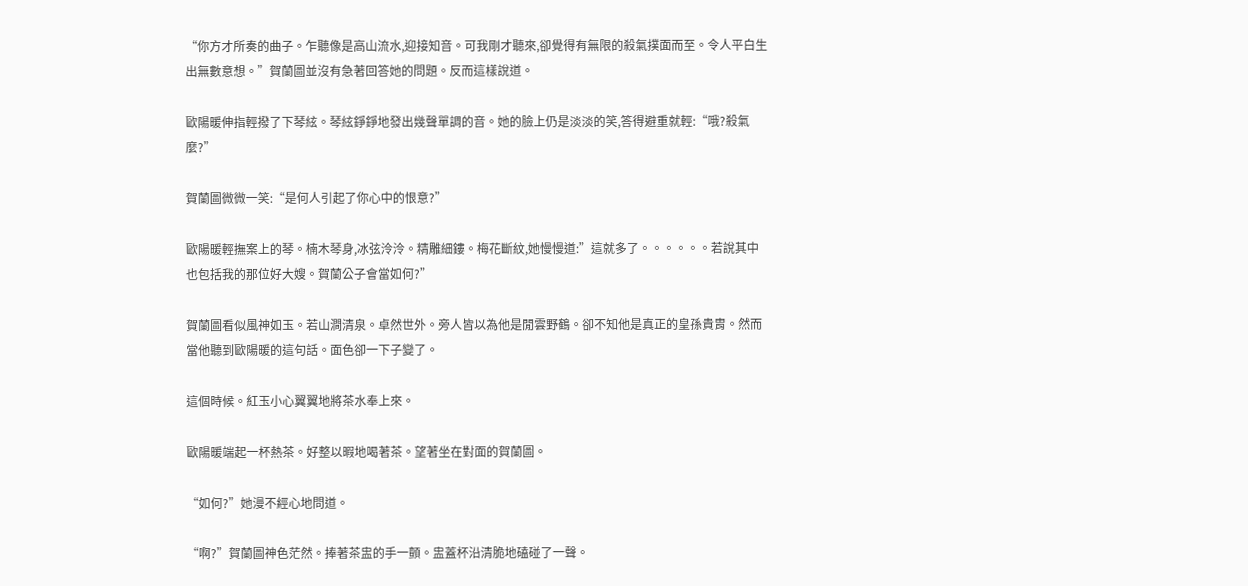“你方才所奏的曲子。乍聽像是高山流水,迎接知音。可我剛才聽來,卻覺得有無限的殺氣撲面而至。令人平白生出無數意想。”賀蘭圖並沒有急著回答她的問題。反而這樣說道。

歐陽暖伸指輕撥了下琴絃。琴絃錚錚地發出幾聲單調的音。她的臉上仍是淡淡的笑,答得避重就輕:“哦?殺氣麼?”

賀蘭圖微微一笑:“是何人引起了你心中的恨意?”

歐陽暖輕撫案上的琴。楠木琴身,冰弦泠泠。精雕細鏤。梅花斷紋,她慢慢道:”這就多了。。。。。。若說其中也包括我的那位好大嫂。賀蘭公子會當如何?”

賀蘭圖看似風神如玉。若山澗清泉。卓然世外。旁人皆以為他是閒雲野鶴。卻不知他是真正的皇孫貴胄。然而當他聽到歐陽暖的這句話。面色卻一下子變了。

這個時候。紅玉小心翼翼地將茶水奉上來。

歐陽暖端起一杯熱茶。好整以暇地喝著茶。望著坐在對面的賀蘭圖。

“如何?”她漫不經心地問道。

“啊?”賀蘭圖神色茫然。捧著茶盅的手一顫。盅蓋杯沿清脆地磕碰了一聲。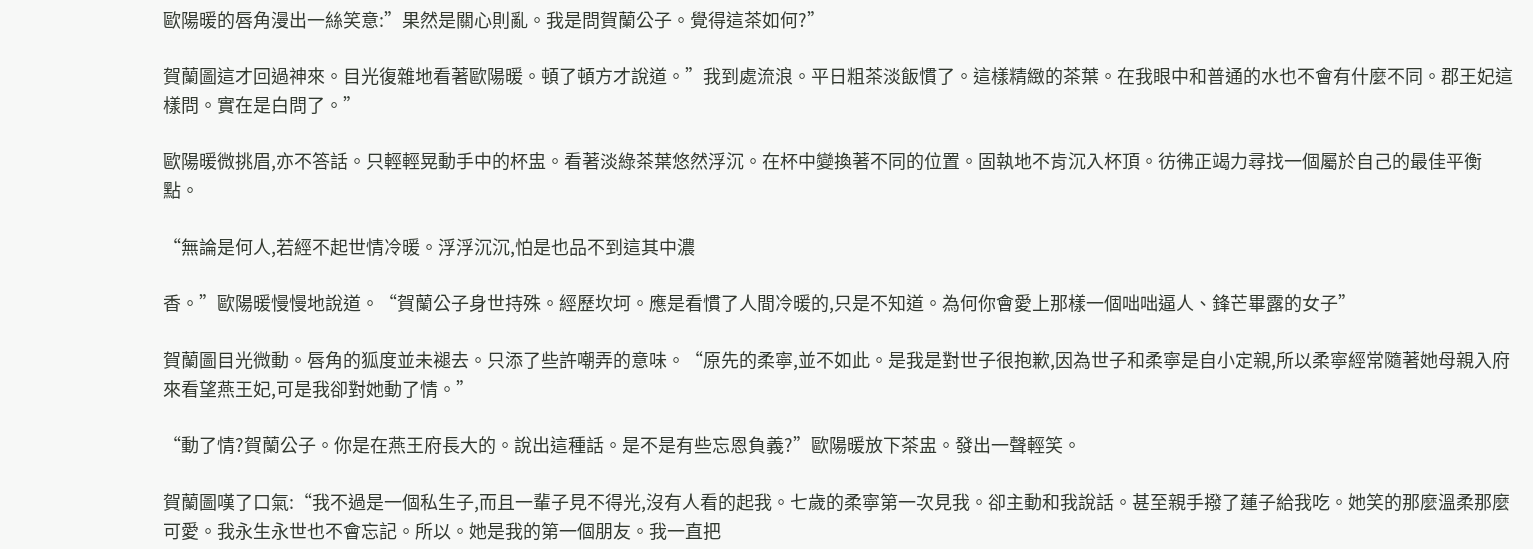歐陽暖的唇角漫出一絲笑意:”果然是關心則亂。我是問賀蘭公子。覺得這茶如何?”

賀蘭圖這才回過神來。目光復雜地看著歐陽暖。頓了頓方才說道。”我到處流浪。平日粗茶淡飯慣了。這樣精緻的茶葉。在我眼中和普通的水也不會有什麼不同。郡王妃這樣問。實在是白問了。”

歐陽暖微挑眉,亦不答話。只輕輕晃動手中的杯盅。看著淡綠茶葉悠然浮沉。在杯中變換著不同的位置。固執地不肯沉入杯頂。彷彿正竭力尋找一個屬於自己的最佳平衡點。

“無論是何人,若經不起世情冷暖。浮浮沉沉,怕是也品不到這其中濃

香。”歐陽暖慢慢地說道。“賀蘭公子身世持殊。經歷坎坷。應是看慣了人間冷暖的,只是不知道。為何你會愛上那樣一個咄咄逼人、鋒芒畢露的女子”

賀蘭圖目光微動。唇角的狐度並未褪去。只添了些許嘲弄的意味。“原先的柔寧,並不如此。是我是對世子很抱歉,因為世子和柔寧是自小定親,所以柔寧經常隨著她母親入府來看望燕王妃,可是我卻對她動了情。”

“動了情?賀蘭公子。你是在燕王府長大的。說出這種話。是不是有些忘恩負義?”歐陽暖放下茶盅。發出一聲輕笑。

賀蘭圖嘆了口氣:“我不過是一個私生子,而且一輩子見不得光,沒有人看的起我。七歲的柔寧第一次見我。卻主動和我說話。甚至親手撥了蓮子給我吃。她笑的那麼溫柔那麼可愛。我永生永世也不會忘記。所以。她是我的第一個朋友。我一直把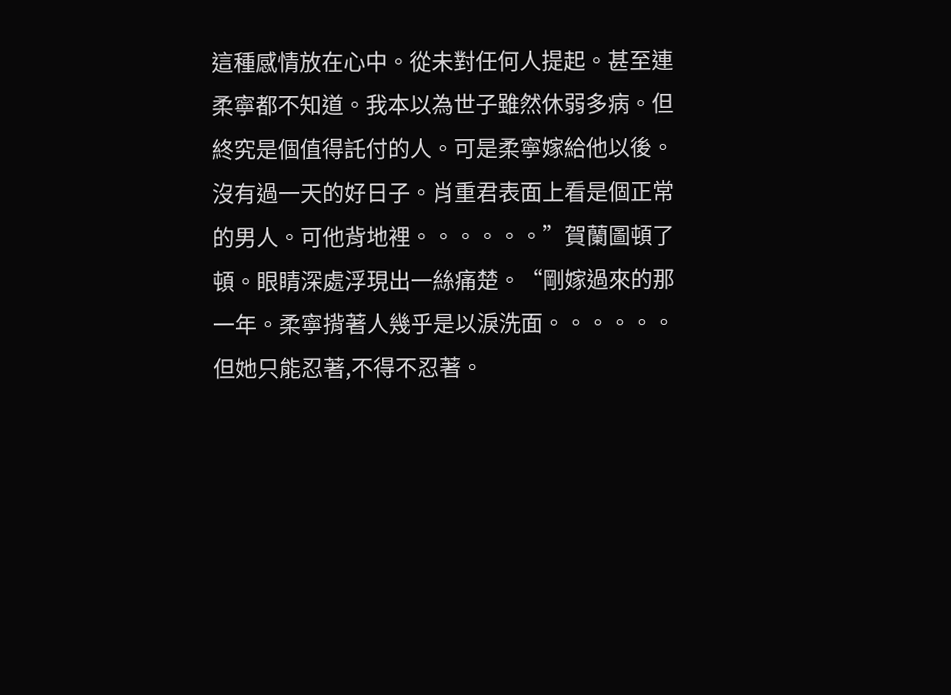這種感情放在心中。從未對任何人提起。甚至連柔寧都不知道。我本以為世子雖然休弱多病。但終究是個值得託付的人。可是柔寧嫁給他以後。沒有過一天的好日子。肖重君表面上看是個正常的男人。可他背地裡。。。。。。”賀蘭圖頓了頓。眼睛深處浮現出一絲痛楚。“剛嫁過來的那一年。柔寧揹著人幾乎是以淚洗面。。。。。。但她只能忍著,不得不忍著。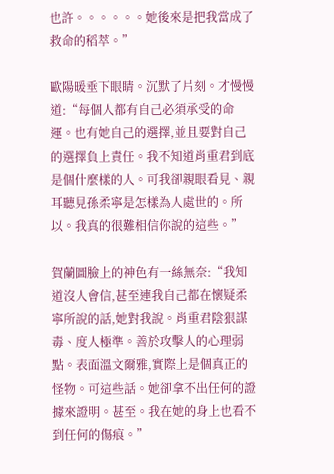也許。。。。。。她後來是把我當成了救命的稻萃。”

歐陽暖垂下眼睛。沉默了片刻。才慢慢道:“每個人都有自己必須承受的命運。也有她自己的選擇,並且要對自己的選擇負上責任。我不知道肖重君到底是個什麼樣的人。可我卻親眼看見、親耳聽見孫柔寧是怎樣為人處世的。所以。我真的很難相信你說的這些。”

賀蘭圖臉上的神色有一絲無奈:“我知道沒人會信,甚至連我自己都在懷疑柔寧所說的話,她對我說。肖重君陰狠謀毒、度人極準。善於攻擊人的心理弱點。表面溫文爾雅,實際上是個真正的怪物。可這些話。她卻拿不出任何的證據來證明。甚至。我在她的身上也看不到任何的傷痕。”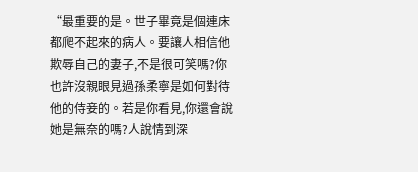“最重要的是。世子畢竟是個連床都爬不起來的病人。要讓人相信他欺辱自己的妻子,不是很可笑嗎?你也許沒親眼見過孫柔寧是如何對待他的侍妾的。若是你看見,你還會說她是無奈的嗎?人說情到深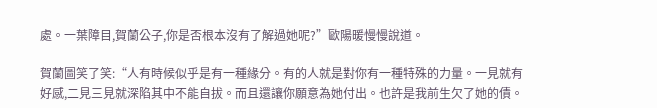處。一葉障目,賀蘭公子,你是否根本沒有了解過她呢?”歐陽暖慢慢說道。

賀蘭圖笑了笑:“人有時候似乎是有一種緣分。有的人就是對你有一種特殊的力量。一見就有好感,二見三見就深陷其中不能自拔。而且還讓你願意為她付出。也許是我前生欠了她的債。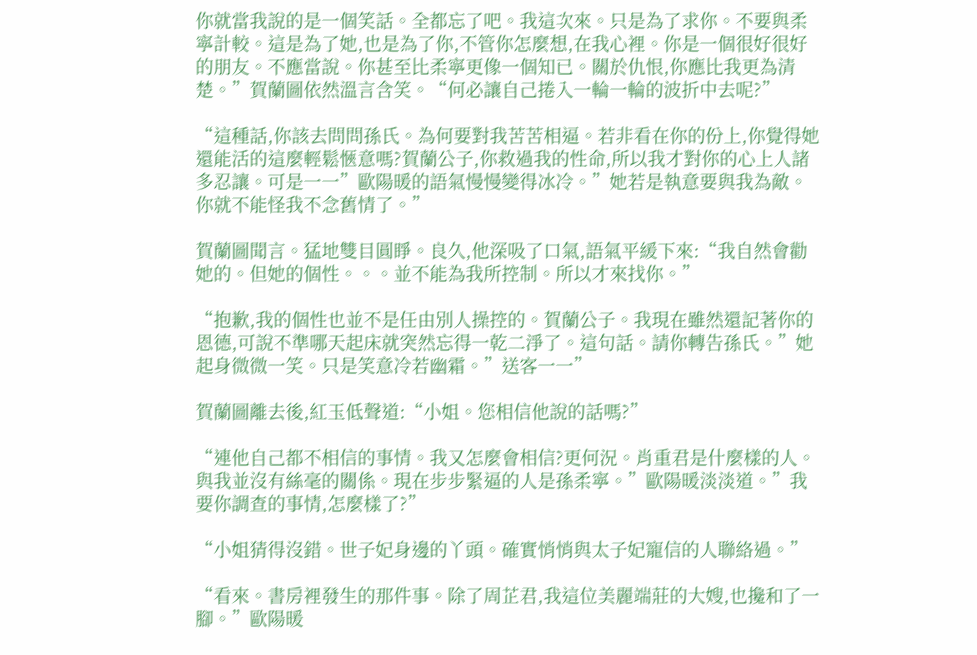你就當我說的是一個笑話。全都忘了吧。我這次來。只是為了求你。不要與柔寧計較。這是為了她,也是為了你,不管你怎麼想,在我心裡。你是一個很好很好的朋友。不應當說。你甚至比柔寧更像一個知已。關於仇恨,你應比我更為清楚。”賀蘭圖依然溫言含笑。“何必讓自己捲入一輪一輪的波折中去呢?”

“這種話,你該去問問孫氏。為何要對我苦苦相逼。若非看在你的份上,你覺得她還能活的這麼輕鬆愜意嗎?賀蘭公子,你救過我的性命,所以我才對你的心上人諸多忍讓。可是一一”歐陽暖的語氣慢慢變得冰冷。”她若是執意要與我為敵。你就不能怪我不念舊情了。”

賀蘭圖聞言。猛地雙目圓睜。良久,他深吸了口氣,語氣平緩下來:“我自然會勸她的。但她的個性。。。並不能為我所控制。所以才來找你。”

“抱歉,我的個性也並不是任由別人操控的。賀蘭公子。我現在雖然還記著你的恩德,可說不準哪天起床就突然忘得一乾二淨了。這句話。請你轉告孫氏。”她起身微微一笑。只是笑意冷若幽霜。”送客一一”

賀蘭圖離去後,紅玉低聲道:“小姐。您相信他說的話嗎?”

“連他自己都不相信的事情。我又怎麼會相信?更何況。肖重君是什麼樣的人。與我並沒有絲毫的關係。現在步步緊逼的人是孫柔寧。”歐陽暖淡淡道。”我要你調查的事情,怎麼樣了?”

“小姐猜得沒錯。世子妃身邊的丫頭。確實悄悄與太子妃寵信的人聯絡過。”

“看來。書房裡發生的那件事。除了周芷君,我這位美麗端莊的大嫂,也攙和了一腳。”歐陽暖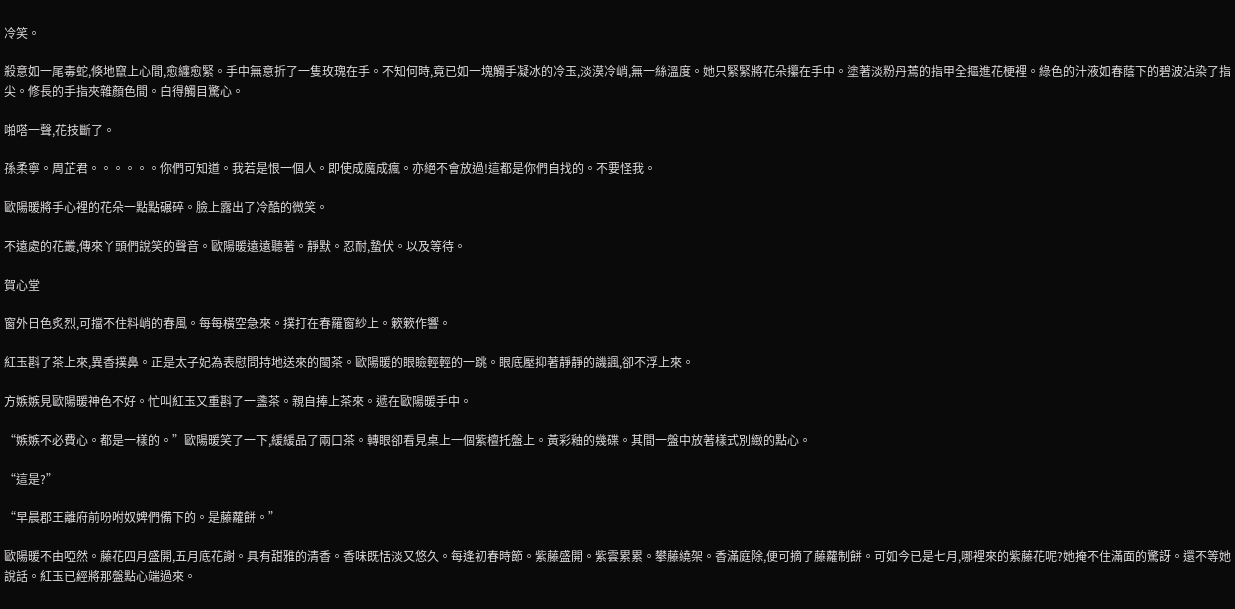冷笑。

殺意如一尾毒蛇,倏地竄上心間,愈纏愈緊。手中無意折了一隻玫瑰在手。不知何時,竟已如一塊觸手凝冰的冷玉,淡漠冷峭,無一絲溫度。她只緊緊將花朵攥在手中。塗著淡粉丹蔫的指甲全摳進花梗裡。綠色的汁液如春蔭下的碧波沾染了指尖。修長的手指夾雜顏色間。白得觸目驚心。

啪嗒一聲,花技斷了。

孫柔寧。周芷君。。。。。。你們可知道。我若是恨一個人。即使成魔成瘋。亦絕不會放過!這都是你們自找的。不要怪我。

歐陽暖將手心裡的花朵一點點碾碎。臉上露出了冷酷的微笑。

不遠處的花叢,傳來丫頭們說笑的聲音。歐陽暖遠遠聽著。靜默。忍耐,蟄伏。以及等待。

賀心堂

窗外日色炙烈,可擋不住料峭的春風。每每橫空急來。撲打在春羅窗紗上。簌簌作響。

紅玉斟了茶上來,異香撲鼻。正是太子妃為表慰問持地送來的閩茶。歐陽暖的眼瞼輕輕的一跳。眼底壓抑著靜靜的譏諷,卻不浮上來。

方嫉嫉見歐陽暖神色不好。忙叫紅玉又重斟了一盞茶。親自捧上茶來。遞在歐陽暖手中。

“嫉嫉不必費心。都是一樣的。”歐陽暖笑了一下,緩緩品了兩口茶。轉眼卻看見桌上一個紫檀托盤上。黃彩釉的幾碟。其間一盤中放著樣式別緻的點心。

“這是?”

“早晨郡王離府前吩咐奴婢們備下的。是藤蘿餅。”

歐陽暖不由啞然。藤花四月盛開,五月底花謝。具有甜雅的清香。香味既恬淡又悠久。每逢初春時節。紫藤盛開。紫雲累累。攀藤繞架。香滿庭除,便可摘了藤蘿制餅。可如今已是七月,哪裡來的紫藤花呢?她掩不住滿面的驚訝。還不等她說話。紅玉已經將那盤點心端過來。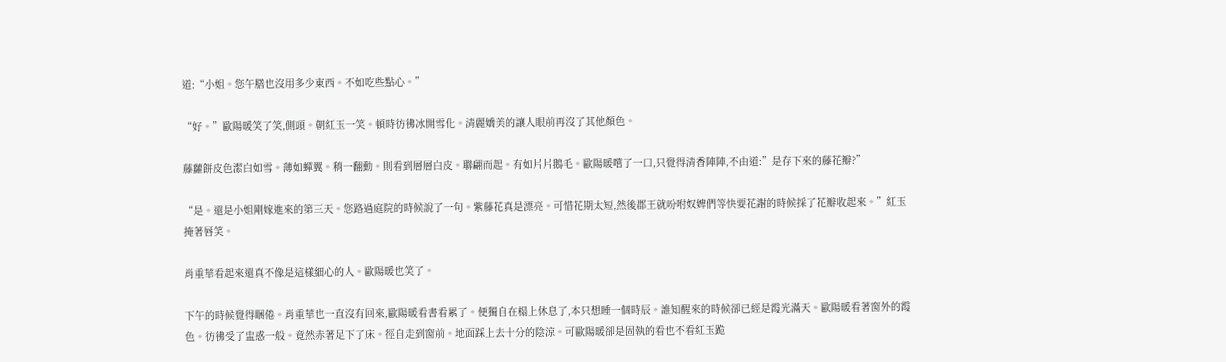道:“小姐。您午膳也沒用多少東西。不如吃些點心。”

“好。”歐陽暖笑了笑,側頭。朝紅玉一笑。頓時彷彿冰開雪化。清麗嬌美的讓人眼前再沒了其他顏色。

藤蘿餅皮色潔白如雪。薄如蟬翼。稍一翻動。則看到層層白皮。聯翩而起。有如片片鵝毛。歐陽暖嚐了一口,只覺得清香陣陣,不由道:”是存下來的藤花瓣?”

“是。還是小姐剛嫁進來的第三天。您路過庭院的時候說了一句。紫藤花真是漂亮。可惜花期太短,然後郡王就吩咐奴婢們等快要花謝的時候採了花瓣收起來。”紅玉掩著唇笑。

肖重華看起來還真不像是這樣細心的人。歐陽暖也笑了。

下午的時候覺得睏倦。肖重華也一直沒有回來,歐陽暖看書看累了。便獨自在榻上休息了,本只想睡一個時辰。誰知醒來的時候卻已經是霞光滿天。歐陽暖看著窗外的霞色。彷彿受了盅惑一般。竟然赤著足下了床。徑自走到窗前。地面踩上去十分的陰涼。可歐陽暖卻是固執的看也不看紅玉跪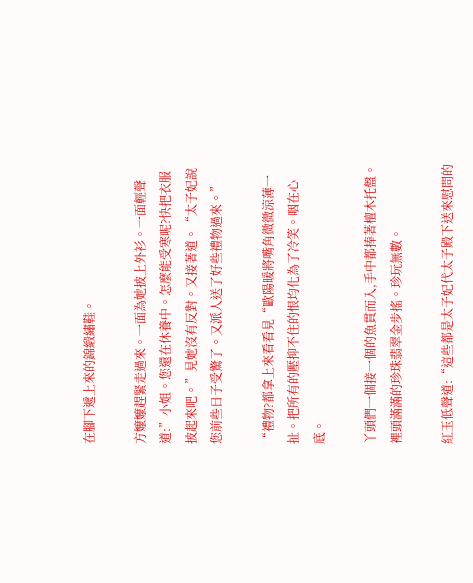在腳下遞上來的錦緞繡鞋。

方嬤嬤趕緊走過來。一面為她披上外衫。一面輕聲道:”小姐。您還在休養中。怎麼能受寒呢?快把衣服披起來吧。”見她沒有反對。又接著道。“太子妃說您前些日子受驚了。又派人送了好些禮物過來。”

“禮物?都拿上來看看見“歐陽暖將嘴角微微涼薄一扯。把所有的壓抑不住的恨均化為了冷笑。咽在心底。

丫頭們一個接一個的魚貫而入,手中都捧著檀木托盤。裡頭滿滿的珍珠翡翠金步搖。珍玩無數。

紅玉低聲道:“這些都是太子妃代太子殿下送來慰問的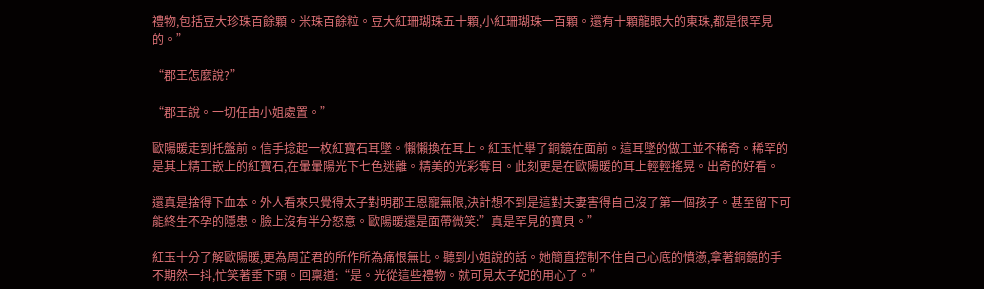禮物,包括豆大珍珠百餘顆。米珠百餘粒。豆大紅珊瑚珠五十顆,小紅珊瑚珠一百顆。還有十顆龍眼大的東珠,都是很罕見的。”

“郡王怎麼說?”

“郡王說。一切任由小姐處置。”

歐陽暖走到托盤前。信手捻起一枚紅寶石耳墜。懶懶換在耳上。紅玉忙舉了銅鏡在面前。這耳墜的做工並不稀奇。稀罕的是其上精工嵌上的紅寶石,在暈暈陽光下七色迷離。精美的光彩奪目。此刻更是在歐陽暖的耳上輕輕搖晃。出奇的好看。

還真是捨得下血本。外人看來只覺得太子對明郡王恩寵無限,決計想不到是這對夫妻害得自己沒了第一個孩子。甚至留下可能終生不孕的隱患。臉上沒有半分怒意。歐陽暖還是面帶微笑:”真是罕見的寶貝。”

紅玉十分了解歐陽暖,更為周芷君的所作所為痛恨無比。聽到小姐說的話。她簡直控制不住自己心底的憤懣,拿著銅鏡的手不期然一抖,忙笑著垂下頭。回稟道:“是。光從這些禮物。就可見太子妃的用心了。”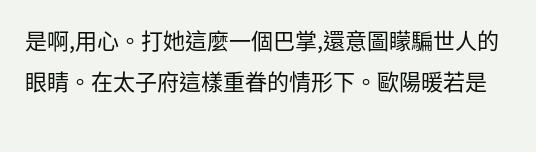是啊,用心。打她這麼一個巴掌,還意圖矇騙世人的眼睛。在太子府這樣重眷的情形下。歐陽暖若是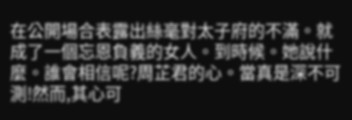在公開場合表露出絲毫對太子府的不滿。就成了一個忘恩負義的女人。到時候。她說什麼。誰會相信呢?周芷君的心。當真是深不可測!然而,其心可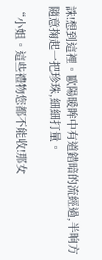誅!想到這裡。歐陽暖眸中有道錯暗的流經過,半晌方隨意掬起一把珍珠,細細打量。

“小姐。這些禮物您都不能收!那女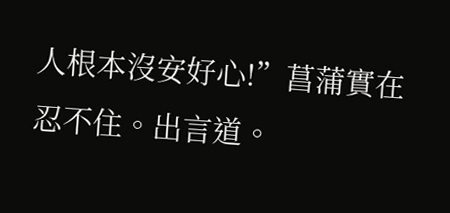人根本沒安好心!”菖蒲實在忍不住。出言道。